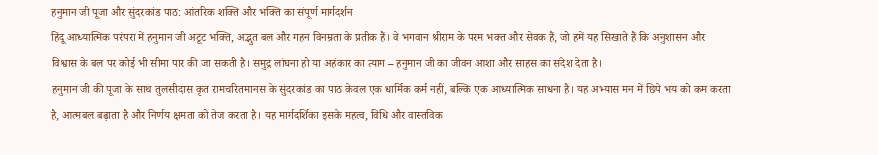हनुमान जी पूजा और सुंदरकांड पाठ: आंतरिक शक्ति और भक्ति का संपूर्ण मार्गदर्शन
हिंदू आध्यात्मिक परंपरा में हनुमान जी अटूट भक्ति, अद्भुत बल और गहन विनम्रता के प्रतीक हैं। वे भगवान श्रीराम के परम भक्त और सेवक हैं, जो हमें यह सिखाते हैं कि अनुशासन और विश्वास के बल पर कोई भी सीमा पार की जा सकती है। समुद्र लांघना हो या अहंकार का त्याग – हनुमान जी का जीवन आशा और साहस का संदेश देता है।
हनुमान जी की पूजा के साथ तुलसीदास कृत रामचरितमानस के सुंदरकांड का पाठ केवल एक धार्मिक कर्म नहीं, बल्कि एक आध्यात्मिक साधना है। यह अभ्यास मन में छिपे भय को कम करता है, आत्मबल बढ़ाता है और निर्णय क्षमता को तेज करता है। यह मार्गदर्शिका इसके महत्व, विधि और वास्तविक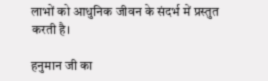लाभों को आधुनिक जीवन के संदर्भ में प्रस्तुत करती है।

हनुमान जी का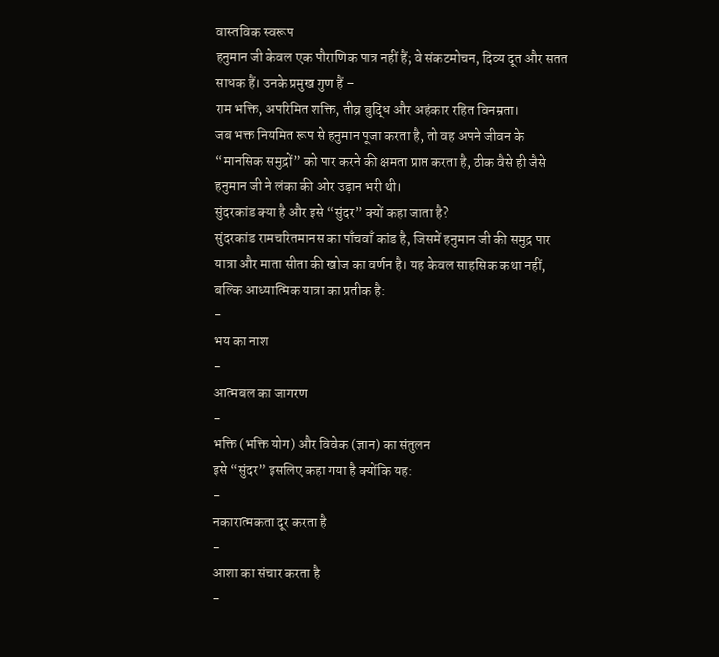वास्तविक स्वरूप
हनुमान जी केवल एक पौराणिक पात्र नहीं हैं; वे संकटमोचन, दिव्य दूत और सतत साधक हैं। उनके प्रमुख गुण हैं –
राम भक्ति, अपरिमित शक्ति, तीव्र बुद्धि और अहंकार रहित विनम्रता।
जब भक्त नियमित रूप से हनुमान पूजा करता है, तो वह अपने जीवन के “मानसिक समुद्रों” को पार करने की क्षमता प्राप्त करता है, ठीक वैसे ही जैसे हनुमान जी ने लंका की ओर उड़ान भरी थी।
सुंदरकांड क्या है और इसे “सुंदर” क्यों कहा जाता है?
सुंदरकांड रामचरितमानस का पाँचवाँ कांड है, जिसमें हनुमान जी की समुद्र पार यात्रा और माता सीता की खोज का वर्णन है। यह केवल साहसिक कथा नहीं, बल्कि आध्यात्मिक यात्रा का प्रतीक है:
-
भय का नाश
-
आत्मबल का जागरण
-
भक्ति (भक्ति योग) और विवेक (ज्ञान) का संतुलन
इसे “सुंदर” इसलिए कहा गया है क्योंकि यह:
-
नकारात्मकता दूर करता है
-
आशा का संचार करता है
-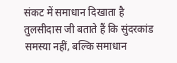संकट में समाधान दिखाता है
तुलसीदास जी बताते हैं कि सुंदरकांड समस्या नहीं, बल्कि समाधान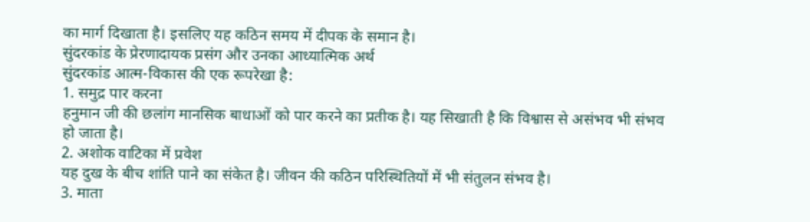का मार्ग दिखाता है। इसलिए यह कठिन समय में दीपक के समान है।
सुंदरकांड के प्रेरणादायक प्रसंग और उनका आध्यात्मिक अर्थ
सुंदरकांड आत्म-विकास की एक रूपरेखा है:
1. समुद्र पार करना
हनुमान जी की छलांग मानसिक बाधाओं को पार करने का प्रतीक है। यह सिखाती है कि विश्वास से असंभव भी संभव हो जाता है।
2. अशोक वाटिका में प्रवेश
यह दुख के बीच शांति पाने का संकेत है। जीवन की कठिन परिस्थितियों में भी संतुलन संभव है।
3. माता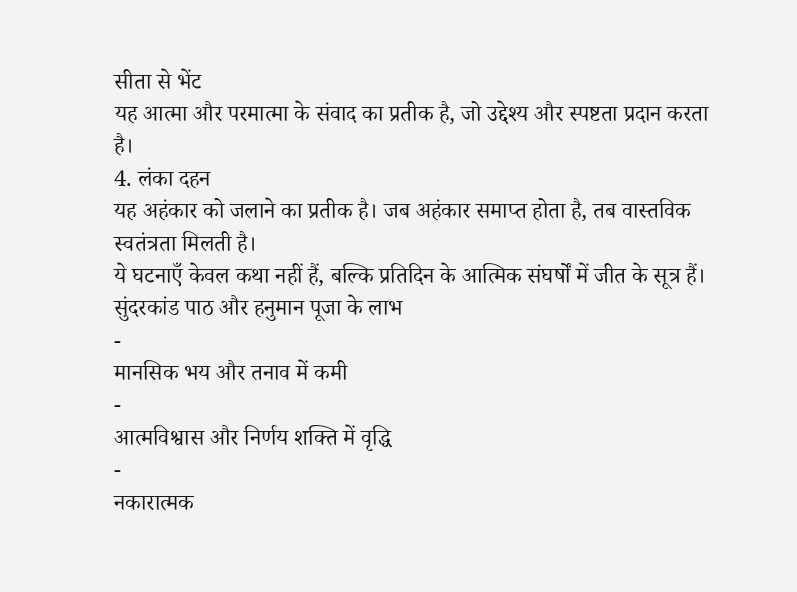सीता से भेंट
यह आत्मा और परमात्मा के संवाद का प्रतीक है, जो उद्देश्य और स्पष्टता प्रदान करता है।
4. लंका दहन
यह अहंकार को जलाने का प्रतीक है। जब अहंकार समाप्त होता है, तब वास्तविक स्वतंत्रता मिलती है।
ये घटनाएँ केवल कथा नहीं हैं, बल्कि प्रतिदिन के आत्मिक संघर्षों में जीत के सूत्र हैं।
सुंदरकांड पाठ और हनुमान पूजा के लाभ
-
मानसिक भय और तनाव में कमी
-
आत्मविश्वास और निर्णय शक्ति में वृद्धि
-
नकारात्मक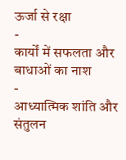ऊर्जा से रक्षा
-
कार्यों में सफलता और बाधाओं का नाश
-
आध्यात्मिक शांति और संतुलन